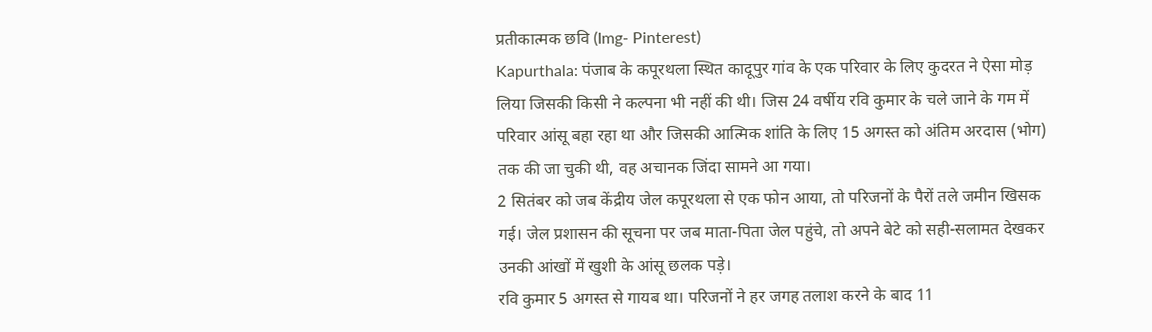प्रतीकात्मक छवि (Img- Pinterest)
Kapurthala: पंजाब के कपूरथला स्थित कादूपुर गांव के एक परिवार के लिए कुदरत ने ऐसा मोड़ लिया जिसकी किसी ने कल्पना भी नहीं की थी। जिस 24 वर्षीय रवि कुमार के चले जाने के गम में परिवार आंसू बहा रहा था और जिसकी आत्मिक शांति के लिए 15 अगस्त को अंतिम अरदास (भोग) तक की जा चुकी थी, वह अचानक जिंदा सामने आ गया।
2 सितंबर को जब केंद्रीय जेल कपूरथला से एक फोन आया, तो परिजनों के पैरों तले जमीन खिसक गई। जेल प्रशासन की सूचना पर जब माता-पिता जेल पहुंचे, तो अपने बेटे को सही-सलामत देखकर उनकी आंखों में खुशी के आंसू छलक पड़े।
रवि कुमार 5 अगस्त से गायब था। परिजनों ने हर जगह तलाश करने के बाद 11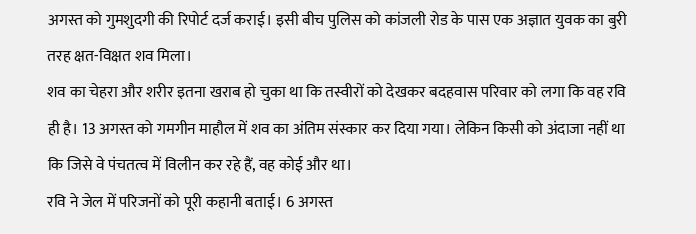अगस्त को गुमशुदगी की रिपोर्ट दर्ज कराई। इसी बीच पुलिस को कांजली रोड के पास एक अज्ञात युवक का बुरी तरह क्षत-विक्षत शव मिला।
शव का चेहरा और शरीर इतना खराब हो चुका था कि तस्वीरों को देखकर बदहवास परिवार को लगा कि वह रवि ही है। 13 अगस्त को गमगीन माहौल में शव का अंतिम संस्कार कर दिया गया। लेकिन किसी को अंदाजा नहीं था कि जिसे वे पंचतत्व में विलीन कर रहे हैं, वह कोई और था।
रवि ने जेल में परिजनों को पूरी कहानी बताई। 6 अगस्त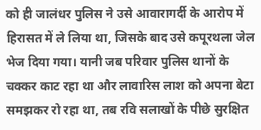को ही जालंधर पुलिस ने उसे आवारागर्दी के आरोप में हिरासत में ले लिया था, जिसके बाद उसे कपूरथला जेल भेज दिया गया। यानी जब परिवार पुलिस थानों के चक्कर काट रहा था और लावारिस लाश को अपना बेटा समझकर रो रहा था, तब रवि सलाखों के पीछे सुरक्षित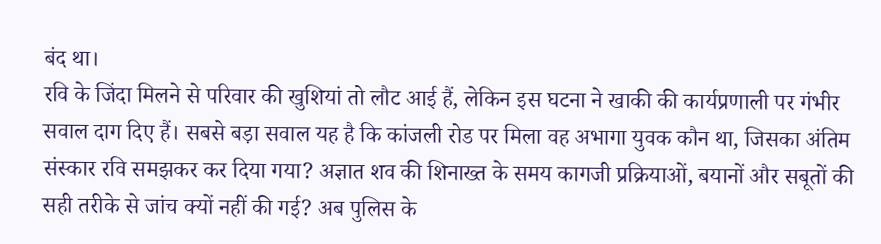बंद था।
रवि के जिंदा मिलने से परिवार की खुशियां तो लौट आई हैं, लेकिन इस घटना ने खाकी की कार्यप्रणाली पर गंभीर सवाल दाग दिए हैं। सबसे बड़ा सवाल यह है कि कांजली रोड पर मिला वह अभागा युवक कौन था, जिसका अंतिम संस्कार रवि समझकर कर दिया गया? अज्ञात शव की शिनाख्त के समय कागजी प्रक्रियाओं, बयानों और सबूतों की सही तरीके से जांच क्यों नहीं की गई? अब पुलिस के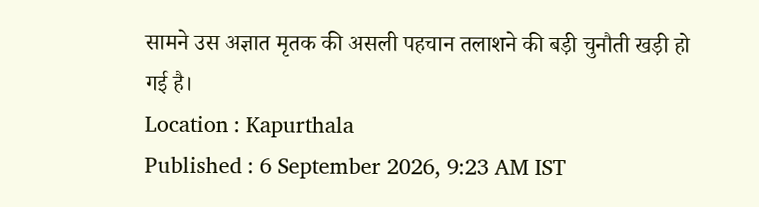सामने उस अज्ञात मृतक की असली पहचान तलाशने की बड़ी चुनौती खड़ी हो गई है।
Location : Kapurthala
Published : 6 September 2026, 9:23 AM IST